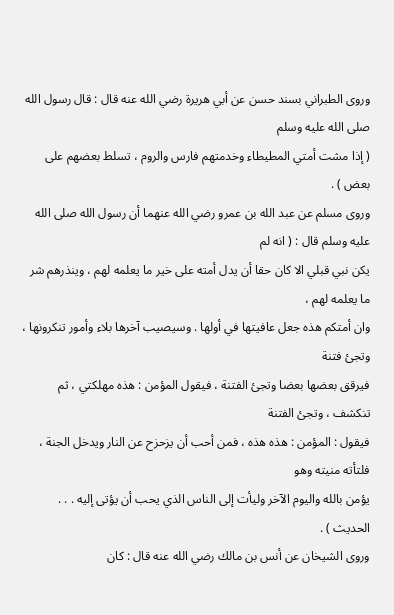وروى الطبراني بسند حسن عن أبي هريرة رضي الله عنه قال : قال رسول الله صلى الله عليه وسلم
( إذا مشت أمتي المطيطاء وخدمتهم فارس والروم ، تسلط بعضهم على بعض ) .
وروى مسلم عن عبد الله بن عمرو رضي الله عنهما أن رسول الله صلى الله عليه وسلم قال : ( انه لم
يكن نبي قبلي الا كان حقا أن يدل أمته على خير ما يعلمه لهم ، وينذرهم شر ما يعلمه لهم ،
وان أمتكم هذه جعل عافيتها في أولها . وسيصيب آخرها بلاء وأمور تنكرونها ، وتجئ فتنة
فيرقق بعضها بعضا وتجئ الفتنة ، فيقول المؤمن : هذه مهلكتي ، ثم تنكشف ، وتجئ الفتنة
فيقول : المؤمن : هذه هذه ، فمن أحب أن يزحزح عن النار ويدخل الجنة ، فلتأته منيته وهو
يؤمن بالله واليوم الآخر وليأت إلى الناس الذي يحب أن يؤتى إليه . . . الحديث ) .
وروى الشيخان عن أنس بن مالك رضي الله عنه قال : كان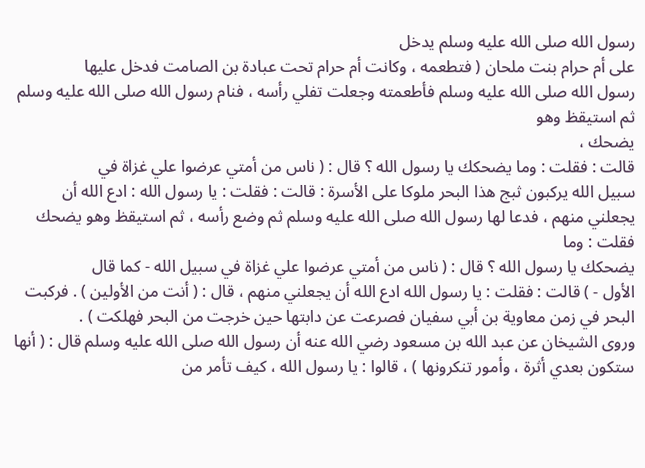رسول الله صلى الله عليه وسلم يدخل
على أم حرام بنت ملحان ( فتطعمه ، وكانت أم حرام تحت عبادة بن الصامت فدخل عليها
رسول الله صلى الله عليه وسلم فأطعمته وجعلت تفلي رأسه ، فنام رسول الله صلى الله عليه وسلم ثم استيقظ وهو
يضحك ،
قالت : فقلت : وما يضحكك يا رسول الله ؟ قال : ( ناس من أمتي عرضوا علي غزاة في
سبيل الله يركبون ثبج هذا البحر ملوكا على الأسرة : قالت : فقلت : يا رسول الله : ادع الله أن
يجعلني منهم ، فدعا لها رسول الله صلى الله عليه وسلم ثم وضع رأسه ، ثم استيقظ وهو يضحك فقلت : وما
يضحكك يا رسول الله ؟ قال : ( ناس من أمتي عرضوا علي غزاة في سبيل الله - كما قال
الأول - ) قالت : فقلت : يا رسول الله ادع الله أن يجعلني منهم ، قال : ( أنت من الأولين ) . فركبت
البحر في زمن معاوية بن أبي سفيان فصرعت عن دابتها حين خرجت من البحر فهلكت ) .
وروى الشيخان عن عبد الله بن مسعود رضي الله عنه أن رسول الله صلى الله عليه وسلم قال : ( أنها
ستكون بعدي أثرة ، وأمور تنكرونها ) ، قالوا : يا رسول الله ، كيف تأمر من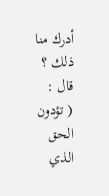أدرك منا ذلك ؟ قال :
( تؤدون الحق الذي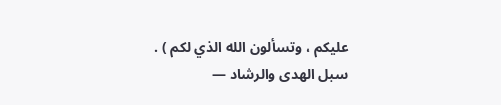عليكم ، وتسألون الله الذي لكم ) .
سبل الهدى والرشاد —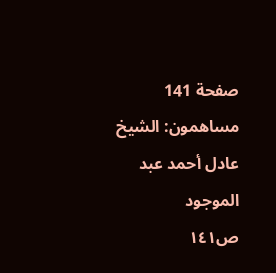صفحة 141
مساهمون: الشيخ عادل أحمد عبد الموجود
ص١٤١